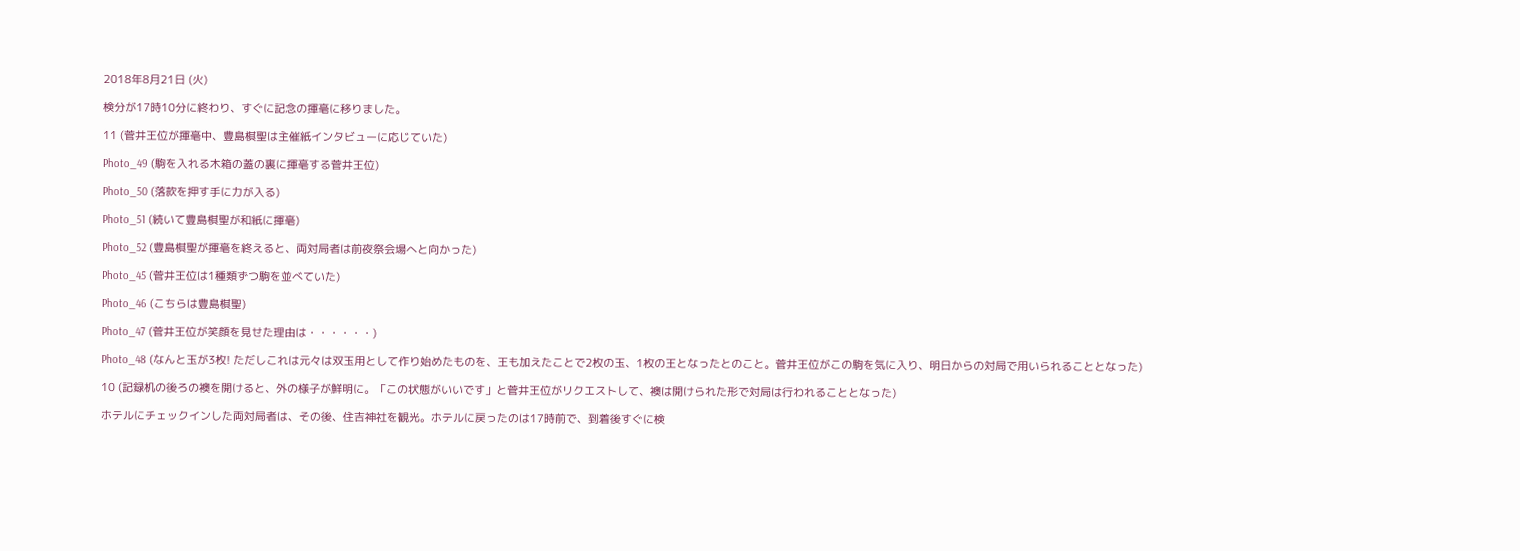2018年8月21日 (火)

検分が17時10分に終わり、すぐに記念の揮毫に移りました。

11 (菅井王位が揮毫中、豊島棋聖は主催紙インタビューに応じていた)

Photo_49 (駒を入れる木箱の蓋の裏に揮毫する菅井王位)

Photo_50 (落款を押す手に力が入る)

Photo_51 (続いて豊島棋聖が和紙に揮毫)

Photo_52 (豊島棋聖が揮毫を終えると、両対局者は前夜祭会場へと向かった)

Photo_45 (菅井王位は1種類ずつ駒を並べていた)

Photo_46 (こちらは豊島棋聖)

Photo_47 (菅井王位が笑顔を見せた理由は・・・・・・)

Photo_48 (なんと玉が3枚! ただしこれは元々は双玉用として作り始めたものを、王も加えたことで2枚の玉、1枚の王となったとのこと。菅井王位がこの駒を気に入り、明日からの対局で用いられることとなった)

10 (記録机の後ろの襖を開けると、外の様子が鮮明に。「この状態がいいです」と菅井王位がリクエストして、襖は開けられた形で対局は行われることとなった)

ホテルにチェックインした両対局者は、その後、住吉神社を観光。ホテルに戻ったのは17時前で、到着後すぐに検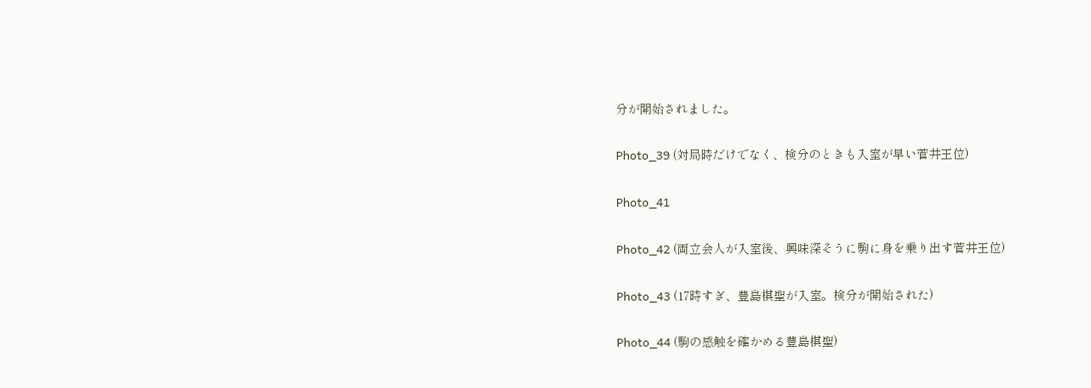分が開始されました。

Photo_39 (対局時だけでなく、検分のときも入室が早い菅井王位)

Photo_41

Photo_42 (両立会人が入室後、興味深そうに駒に身を乗り出す菅井王位)

Photo_43 (17時すぎ、豊島棋聖が入室。検分が開始された)

Photo_44 (駒の感触を確かめる豊島棋聖)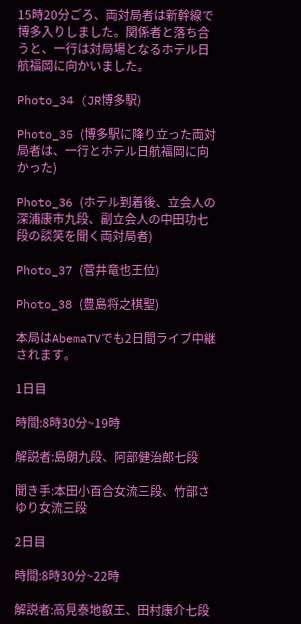15時20分ごろ、両対局者は新幹線で博多入りしました。関係者と落ち合うと、一行は対局場となるホテル日航福岡に向かいました。

Photo_34 (JR博多駅)

Photo_35 (博多駅に降り立った両対局者は、一行とホテル日航福岡に向かった)

Photo_36 (ホテル到着後、立会人の深浦康市九段、副立会人の中田功七段の談笑を聞く両対局者)

Photo_37 (菅井竜也王位)

Photo_38 (豊島将之棋聖)

本局はAbemaTVでも2日間ライブ中継されます。

1日目

時間:8時30分~19時

解説者:島朗九段、阿部健治郎七段

聞き手:本田小百合女流三段、竹部さゆり女流三段

2日目

時間:8時30分~22時

解説者:高見泰地叡王、田村康介七段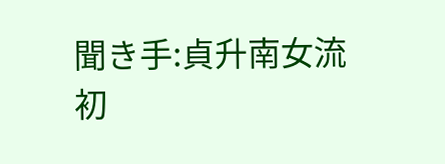聞き手:貞升南女流初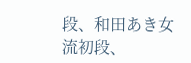段、和田あき女流初段、